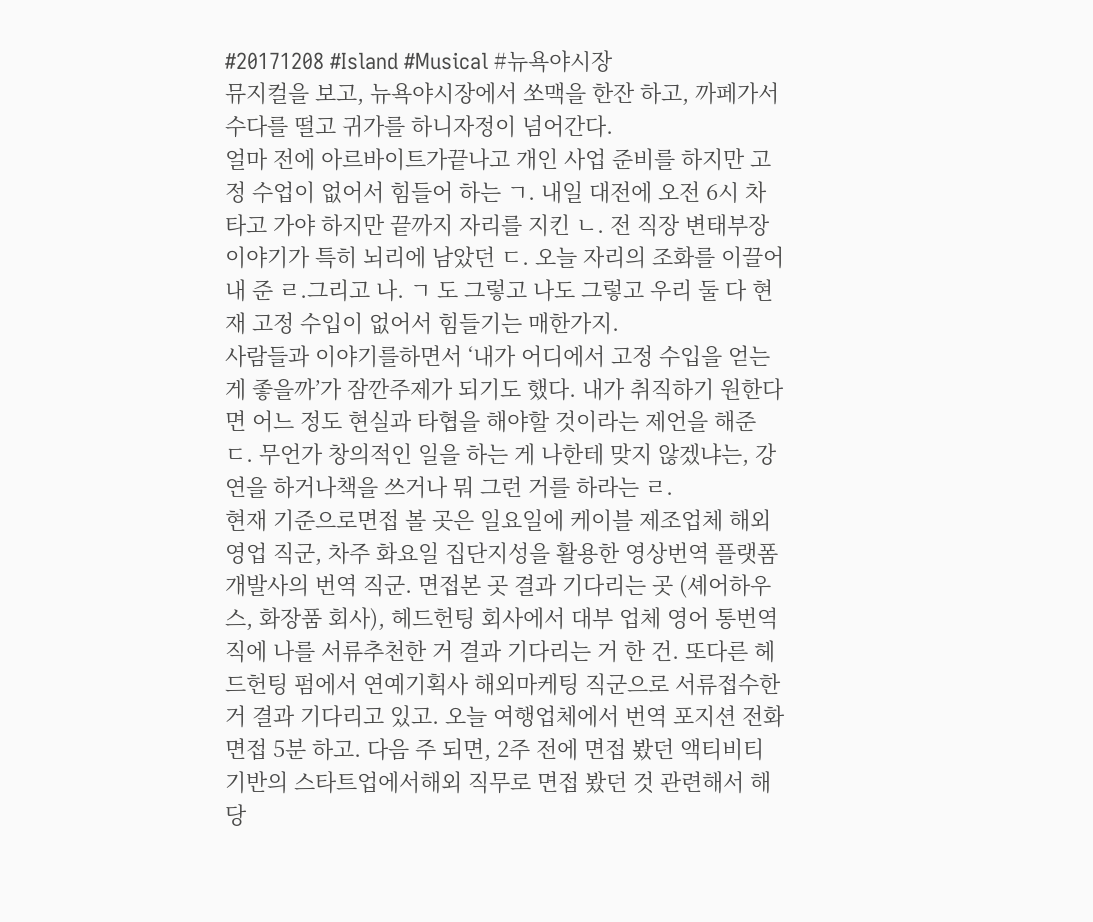#20171208 #Island #Musical #뉴욕야시장
뮤지컬을 보고, 뉴욕야시장에서 쏘맥을 한잔 하고, 까페가서 수다를 떨고 귀가를 하니자정이 넘어간다.
얼마 전에 아르바이트가끝나고 개인 사업 준비를 하지만 고정 수업이 없어서 힘들어 하는 ㄱ. 내일 대전에 오전 6시 차 타고 가야 하지만 끝까지 자리를 지킨 ㄴ. 전 직장 변태부장이야기가 특히 뇌리에 남았던 ㄷ. 오늘 자리의 조화를 이끌어내 준 ㄹ.그리고 나. ㄱ 도 그렇고 나도 그렇고 우리 둘 다 현재 고정 수입이 없어서 힘들기는 매한가지.
사람들과 이야기를하면서 ‘내가 어디에서 고정 수입을 얻는 게 좋을까’가 잠깐주제가 되기도 했다. 내가 취직하기 원한다면 어느 정도 현실과 타협을 해야할 것이라는 제언을 해준 ㄷ. 무언가 창의적인 일을 하는 게 나한테 맞지 않겠냐는, 강연을 하거나책을 쓰거나 뭐 그런 거를 하라는 ㄹ.
현재 기준으로면접 볼 곳은 일요일에 케이블 제조업체 해외영업 직군, 차주 화요일 집단지성을 활용한 영상번역 플랫폼 개발사의 번역 직군. 면접본 곳 결과 기다리는 곳 (셰어하우스, 화장품 회사), 헤드헌팅 회사에서 대부 업체 영어 통번역직에 나를 서류추천한 거 결과 기다리는 거 한 건. 또다른 헤드헌팅 펌에서 연예기획사 해외마케팅 직군으로 서류접수한 거 결과 기다리고 있고. 오늘 여행업체에서 번역 포지션 전화면접 5분 하고. 다음 주 되면, 2주 전에 면접 봤던 액티비티 기반의 스타트업에서해외 직무로 면접 봤던 것 관련해서 해당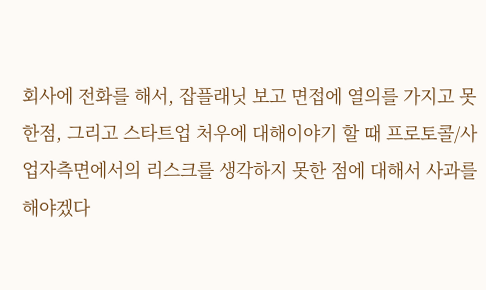회사에 전화를 해서, 잡플래닛 보고 면접에 열의를 가지고 못한점, 그리고 스타트업 처우에 대해이야기 할 때 프로토콜/사업자측면에서의 리스크를 생각하지 못한 점에 대해서 사과를 해야겠다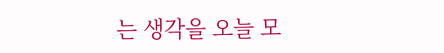는 생각을 오늘 모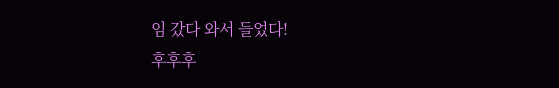임 갔다 와서 들었다!
후후후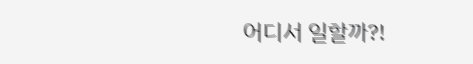어디서 일할까?!